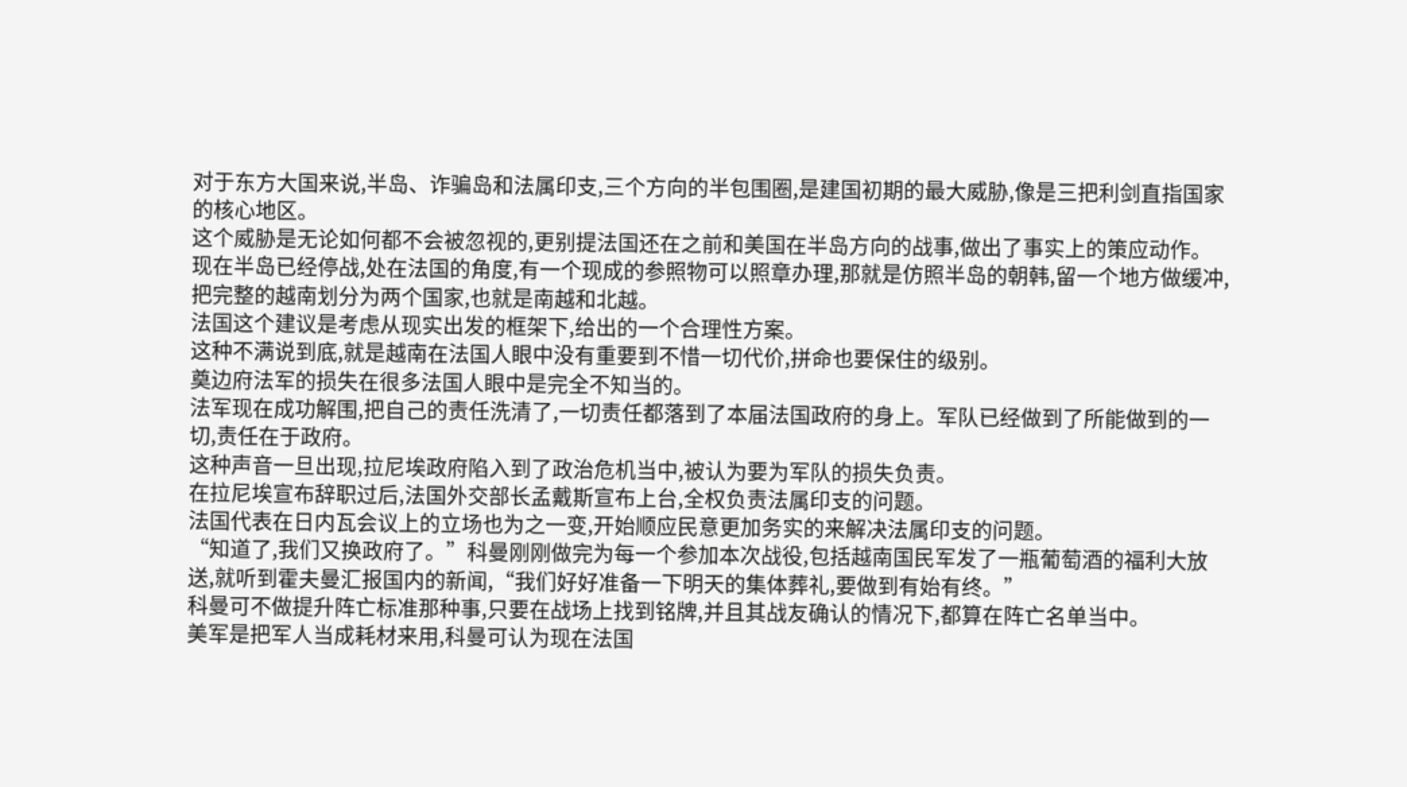对于东方大国来说,半岛、诈骗岛和法属印支,三个方向的半包围圈,是建国初期的最大威胁,像是三把利剑直指国家的核心地区。
这个威胁是无论如何都不会被忽视的,更别提法国还在之前和美国在半岛方向的战事,做出了事实上的策应动作。
现在半岛已经停战,处在法国的角度,有一个现成的参照物可以照章办理,那就是仿照半岛的朝韩,留一个地方做缓冲,把完整的越南划分为两个国家,也就是南越和北越。
法国这个建议是考虑从现实出发的框架下,给出的一个合理性方案。
这种不满说到底,就是越南在法国人眼中没有重要到不惜一切代价,拼命也要保住的级别。
奠边府法军的损失在很多法国人眼中是完全不知当的。
法军现在成功解围,把自己的责任洗清了,一切责任都落到了本届法国政府的身上。军队已经做到了所能做到的一切,责任在于政府。
这种声音一旦出现,拉尼埃政府陷入到了政治危机当中,被认为要为军队的损失负责。
在拉尼埃宣布辞职过后,法国外交部长孟戴斯宣布上台,全权负责法属印支的问题。
法国代表在日内瓦会议上的立场也为之一变,开始顺应民意更加务实的来解决法属印支的问题。
“知道了,我们又换政府了。”科曼刚刚做完为每一个参加本次战役,包括越南国民军发了一瓶葡萄酒的福利大放送,就听到霍夫曼汇报国内的新闻,“我们好好准备一下明天的集体葬礼,要做到有始有终。”
科曼可不做提升阵亡标准那种事,只要在战场上找到铭牌,并且其战友确认的情况下,都算在阵亡名单当中。
美军是把军人当成耗材来用,科曼可认为现在法国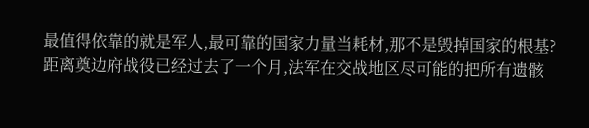最值得依靠的就是军人,最可靠的国家力量当耗材,那不是毁掉国家的根基?
距离奠边府战役已经过去了一个月,法军在交战地区尽可能的把所有遗骸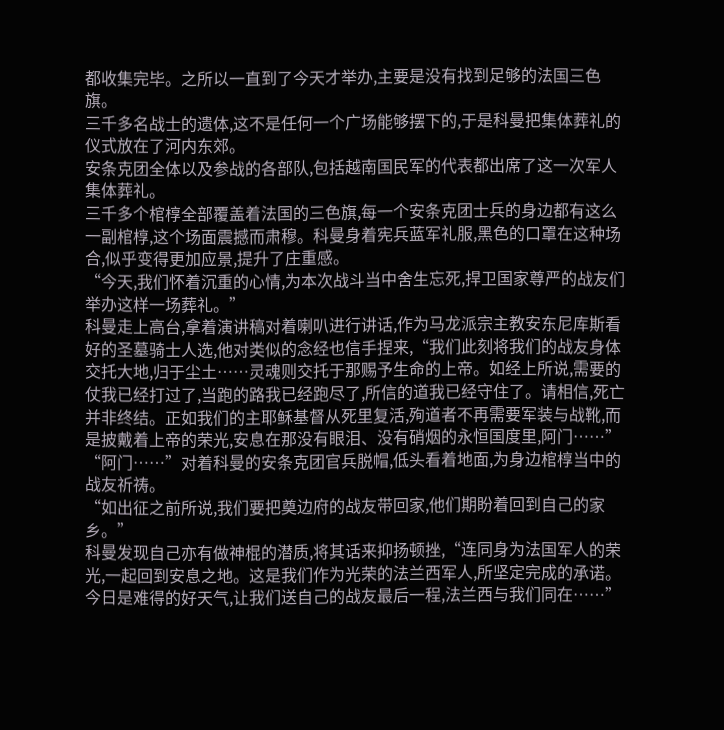都收集完毕。之所以一直到了今天才举办,主要是没有找到足够的法国三色旗。
三千多名战士的遗体,这不是任何一个广场能够摆下的,于是科曼把集体葬礼的仪式放在了河内东郊。
安条克团全体以及参战的各部队,包括越南国民军的代表都出席了这一次军人集体葬礼。
三千多个棺椁全部覆盖着法国的三色旗,每一个安条克团士兵的身边都有这么一副棺椁,这个场面震撼而肃穆。科曼身着宪兵蓝军礼服,黑色的口罩在这种场合,似乎变得更加应景,提升了庄重感。
“今天,我们怀着沉重的心情,为本次战斗当中舍生忘死,捍卫国家尊严的战友们举办这样一场葬礼。”
科曼走上高台,拿着演讲稿对着喇叭进行讲话,作为马龙派宗主教安东尼库斯看好的圣墓骑士人选,他对类似的念经也信手捏来,“我们此刻将我们的战友身体交托大地,归于尘土……灵魂则交托于那赐予生命的上帝。如经上所说,需要的仗我已经打过了,当跑的路我已经跑尽了,所信的道我已经守住了。请相信,死亡并非终结。正如我们的主耶稣基督从死里复活,殉道者不再需要军装与战靴,而是披戴着上帝的荣光,安息在那没有眼泪、没有硝烟的永恒国度里,阿门……”
“阿门……”对着科曼的安条克团官兵脱帽,低头看着地面,为身边棺椁当中的战友祈祷。
“如出征之前所说,我们要把奠边府的战友带回家,他们期盼着回到自己的家乡。”
科曼发现自己亦有做神棍的潜质,将其话来抑扬顿挫,“连同身为法国军人的荣光,一起回到安息之地。这是我们作为光荣的法兰西军人,所坚定完成的承诺。今日是难得的好天气,让我们送自己的战友最后一程,法兰西与我们同在……”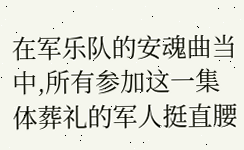在军乐队的安魂曲当中,所有参加这一集体葬礼的军人挺直腰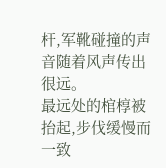杆,军靴碰撞的声音随着风声传出很远。
最远处的棺椁被抬起,步伐缓慢而一致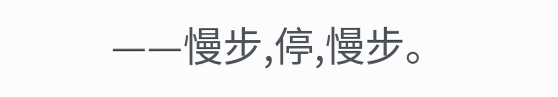——慢步,停,慢步。